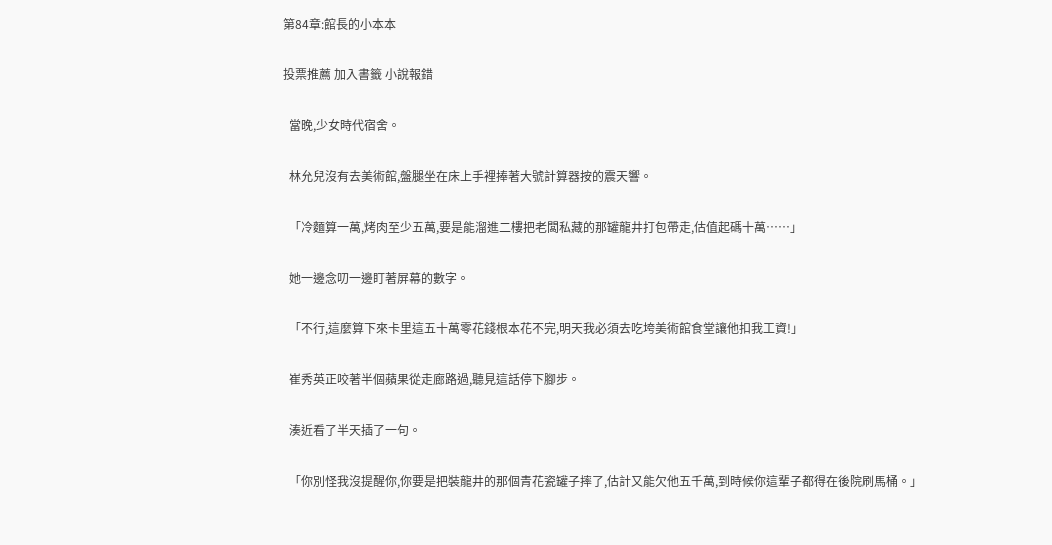第84章:館長的小本本

投票推薦 加入書籤 小說報錯

  當晚,少女時代宿舍。

  林允兒沒有去美術館,盤腿坐在床上手裡捧著大號計算器按的震天響。

  「冷麵算一萬,烤肉至少五萬,要是能溜進二樓把老闆私藏的那罐龍井打包帶走,估值起碼十萬……」

  她一邊念叨一邊盯著屏幕的數字。

  「不行,這麼算下來卡里這五十萬零花錢根本花不完,明天我必須去吃垮美術館食堂讓他扣我工資!」

  崔秀英正咬著半個蘋果從走廊路過,聽見這話停下腳步。

  湊近看了半天插了一句。

  「你別怪我沒提醒你,你要是把裝龍井的那個青花瓷罐子摔了,估計又能欠他五千萬,到時候你這輩子都得在後院刷馬桶。」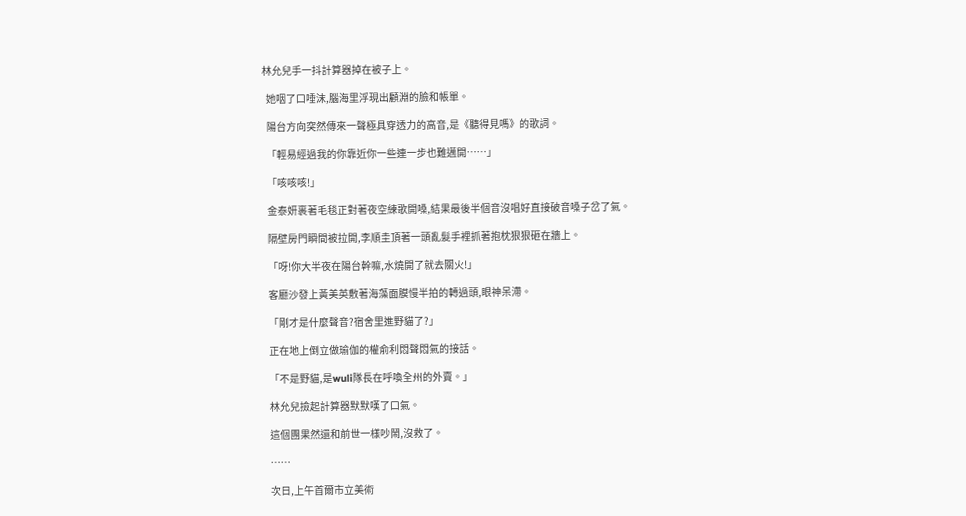林允兒手一抖計算器掉在被子上。

  她咽了口唾沫,腦海里浮現出顧淵的臉和帳單。

  陽台方向突然傳來一聲極具穿透力的高音,是《聽得見嗎》的歌詞。

  「輕易經過我的你靠近你一些連一步也難邁開……」

  「咳咳咳!」

  金泰妍裹著毛毯正對著夜空練歌開嗓,結果最後半個音沒唱好直接破音嗓子岔了氣。

  隔壁房門瞬間被拉開,李順圭頂著一頭亂髮手裡抓著抱枕狠狠砸在牆上。

  「呀!你大半夜在陽台幹嘛,水燒開了就去關火!」

  客廳沙發上黃美英敷著海藻面膜慢半拍的轉過頭,眼神呆滯。

  「剛才是什麼聲音?宿舍里進野貓了?」

  正在地上倒立做瑜伽的權俞利悶聲悶氣的接話。

  「不是野貓,是wuli隊長在呼喚全州的外賣。」

  林允兒撿起計算器默默嘆了口氣。

  這個團果然還和前世一樣吵鬧,沒救了。

  ……

  次日,上午首爾市立美術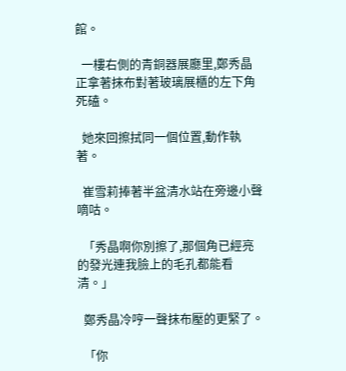館。

  一樓右側的青銅器展廳里,鄭秀晶正拿著抹布對著玻璃展櫃的左下角死磕。

  她來回擦拭同一個位置,動作執著。

  崔雪莉捧著半盆清水站在旁邊小聲嘀咕。

  「秀晶啊你別擦了,那個角已經亮的發光連我臉上的毛孔都能看清。」

  鄭秀晶冷哼一聲抹布壓的更緊了。

  「你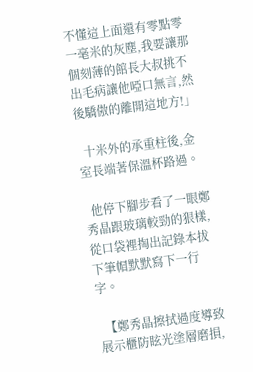不懂這上面還有零點零一毫米的灰塵,我要讓那個刻薄的館長大叔挑不出毛病讓他啞口無言,然後驕傲的離開這地方!」

  十米外的承重柱後,金室長端著保溫杯路過。

  他停下腳步看了一眼鄭秀晶跟玻璃較勁的狠樣,從口袋裡掏出記錄本拔下筆帽默默寫下一行字。

  【鄭秀晶擦拭過度導致展示櫃防眩光塗層磨損,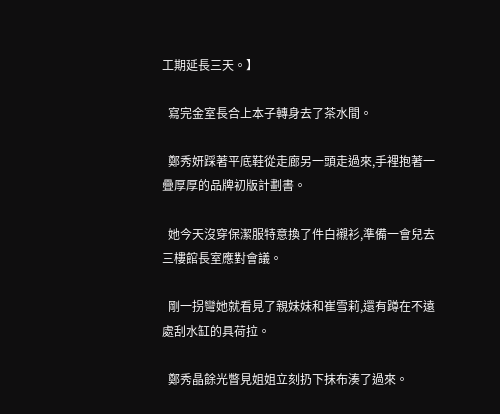工期延長三天。】

  寫完金室長合上本子轉身去了茶水間。

  鄭秀妍踩著平底鞋從走廊另一頭走過來,手裡抱著一疊厚厚的品牌初版計劃書。

  她今天沒穿保潔服特意換了件白襯衫,準備一會兒去三樓館長室應對會議。

  剛一拐彎她就看見了親妹妹和崔雪莉,還有蹲在不遠處刮水缸的具荷拉。

  鄭秀晶餘光瞥見姐姐立刻扔下抹布湊了過來。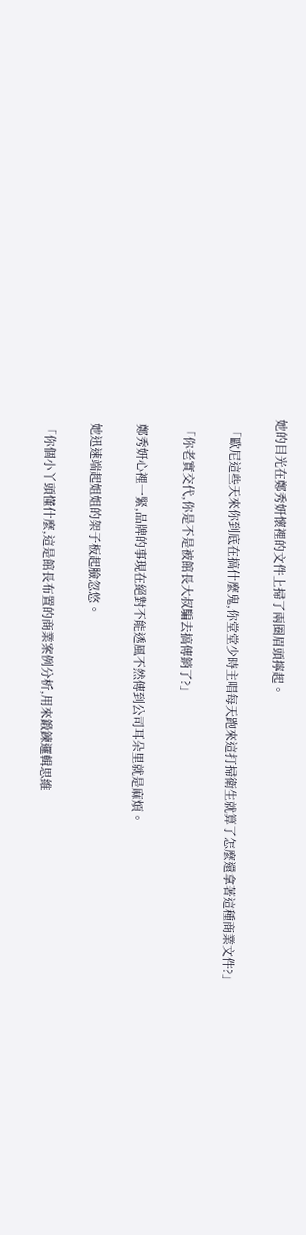她的目光在鄭秀妍懷裡的文件上掃了兩圈眉頭擰起。

  「歐尼這些天來你到底在搞什麼鬼,你堂堂少時主唱每天跑來這打掃衛生就算了怎麼還拿著這種商業文件?」

  「你老實交代,你是不是被館長大叔騙去搞傳銷了?」

  鄭秀妍心裡一緊,品牌的事現在絕對不能透風不然傳到公司耳朵里就是麻煩。

  她迅速端起姐姐的架子板起臉忽悠。

  「你個小丫頭懂什麼,這是館長布置的商業案例分析,用來鍛鍊邏輯思維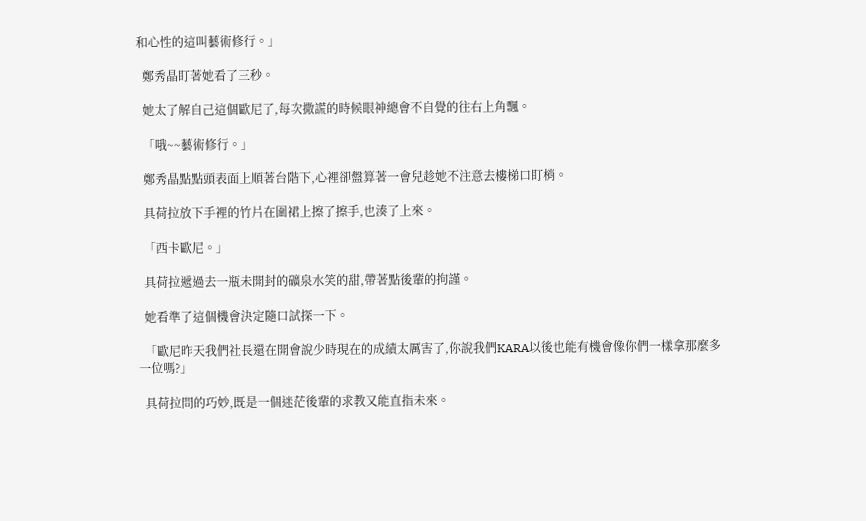和心性的這叫藝術修行。」

  鄭秀晶盯著她看了三秒。

  她太了解自己這個歐尼了,每次撒謊的時候眼神總會不自覺的往右上角飄。

  「哦~~藝術修行。」

  鄭秀晶點點頭表面上順著台階下,心裡卻盤算著一會兒趁她不注意去樓梯口盯梢。

  具荷拉放下手裡的竹片在圍裙上擦了擦手,也湊了上來。

  「西卡歐尼。」

  具荷拉遞過去一瓶未開封的礦泉水笑的甜,帶著點後輩的拘謹。

  她看準了這個機會決定隨口試探一下。

  「歐尼昨天我們社長還在開會說少時現在的成績太厲害了,你說我們KARA以後也能有機會像你們一樣拿那麼多一位嗎?」

  具荷拉問的巧妙,既是一個迷茫後輩的求教又能直指未來。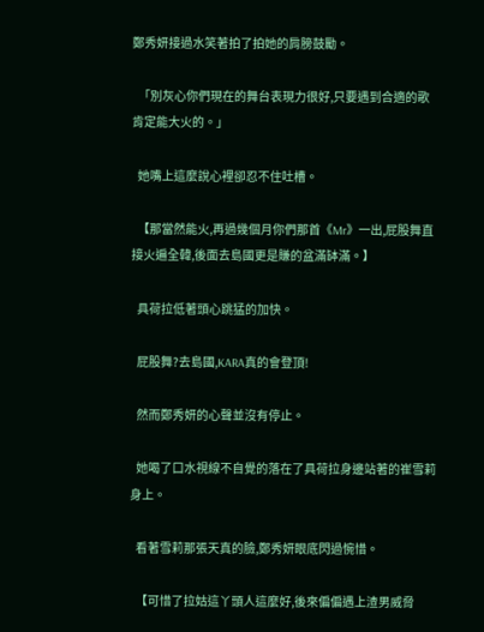鄭秀妍接過水笑著拍了拍她的肩膀鼓勵。

  「別灰心你們現在的舞台表現力很好,只要遇到合適的歌肯定能大火的。」

  她嘴上這麼說心裡卻忍不住吐槽。

  【那當然能火,再過幾個月你們那首《Mr》一出,屁股舞直接火遍全韓,後面去島國更是賺的盆滿缽滿。】

  具荷拉低著頭心跳猛的加快。

  屁股舞?去島國,KARA真的會登頂!

  然而鄭秀妍的心聲並沒有停止。

  她喝了口水視線不自覺的落在了具荷拉身邊站著的崔雪莉身上。

  看著雪莉那張天真的臉,鄭秀妍眼底閃過惋惜。

  【可惜了拉姑這丫頭人這麼好,後來偏偏遇上渣男威脅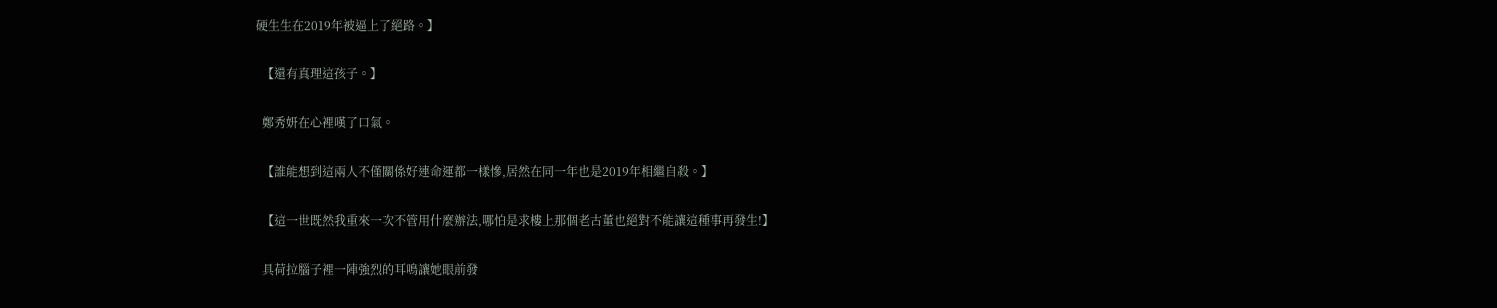硬生生在2019年被逼上了絕路。】

  【還有真理這孩子。】

  鄭秀妍在心裡嘆了口氣。

  【誰能想到這兩人不僅關係好連命運都一樣慘,居然在同一年也是2019年相繼自殺。】

  【這一世既然我重來一次不管用什麼辦法,哪怕是求樓上那個老古董也絕對不能讓這種事再發生!】

  具荷拉腦子裡一陣強烈的耳鳴讓她眼前發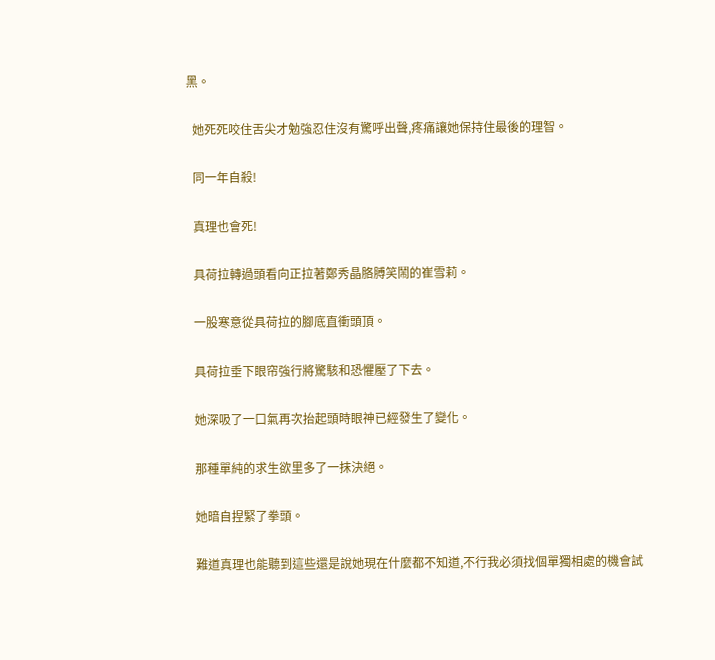黑。

  她死死咬住舌尖才勉強忍住沒有驚呼出聲,疼痛讓她保持住最後的理智。

  同一年自殺!

  真理也會死!

  具荷拉轉過頭看向正拉著鄭秀晶胳膊笑鬧的崔雪莉。

  一股寒意從具荷拉的腳底直衝頭頂。

  具荷拉垂下眼帘強行將驚駭和恐懼壓了下去。

  她深吸了一口氣再次抬起頭時眼神已經發生了變化。

  那種單純的求生欲里多了一抹決絕。

  她暗自捏緊了拳頭。

  難道真理也能聽到這些還是說她現在什麼都不知道,不行我必須找個單獨相處的機會試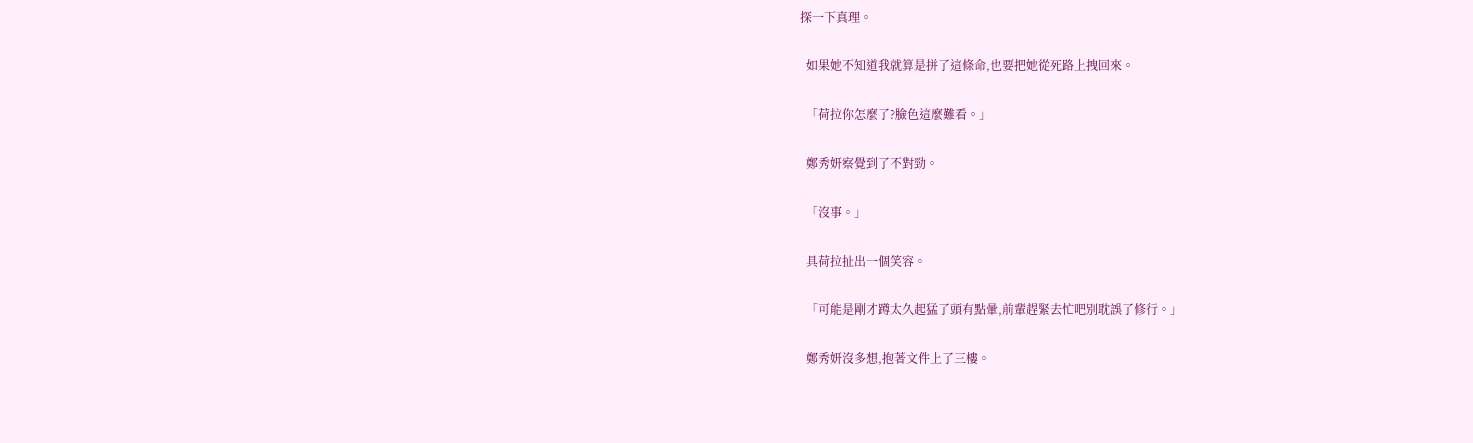探一下真理。

  如果她不知道我就算是拼了這條命,也要把她從死路上拽回來。

  「荷拉你怎麼了?臉色這麼難看。」

  鄭秀妍察覺到了不對勁。

  「沒事。」

  具荷拉扯出一個笑容。

  「可能是剛才蹲太久起猛了頭有點暈,前輩趕緊去忙吧別耽誤了修行。」

  鄭秀妍沒多想,抱著文件上了三樓。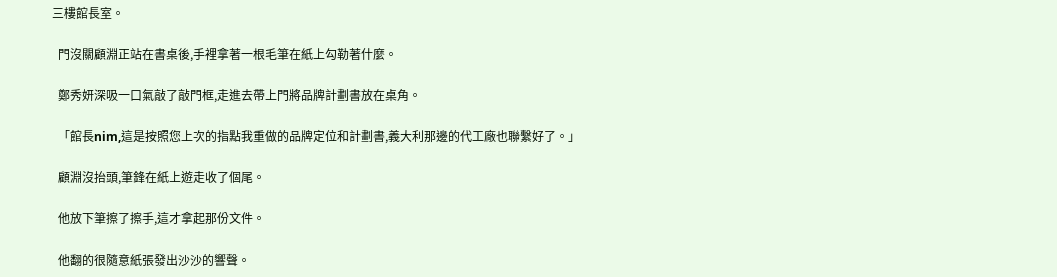三樓館長室。

  門沒關顧淵正站在書桌後,手裡拿著一根毛筆在紙上勾勒著什麼。

  鄭秀妍深吸一口氣敲了敲門框,走進去帶上門將品牌計劃書放在桌角。

  「館長nim,這是按照您上次的指點我重做的品牌定位和計劃書,義大利那邊的代工廠也聯繫好了。」

  顧淵沒抬頭,筆鋒在紙上遊走收了個尾。

  他放下筆擦了擦手,這才拿起那份文件。

  他翻的很隨意紙張發出沙沙的響聲。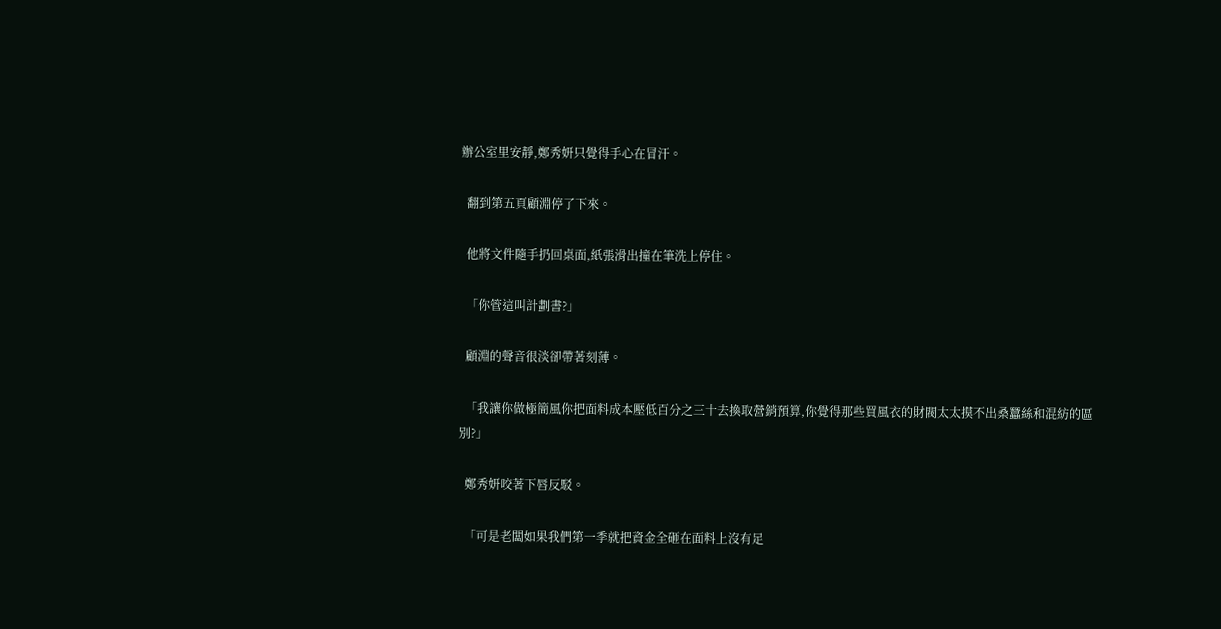辦公室里安靜,鄭秀妍只覺得手心在冒汗。

  翻到第五頁顧淵停了下來。

  他將文件隨手扔回桌面,紙張滑出撞在筆洗上停住。

  「你管這叫計劃書?」

  顧淵的聲音很淡卻帶著刻薄。

  「我讓你做極簡風你把面料成本壓低百分之三十去換取營銷預算,你覺得那些買風衣的財閥太太摸不出桑蠶絲和混紡的區別?」

  鄭秀妍咬著下唇反駁。

  「可是老闆如果我們第一季就把資金全砸在面料上沒有足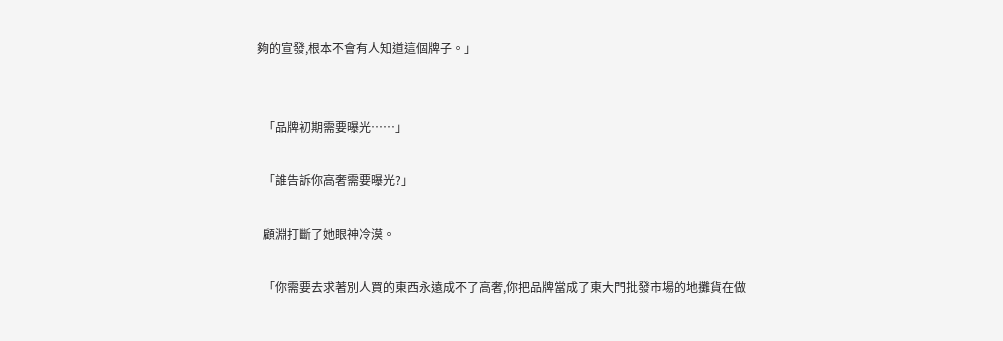夠的宣發,根本不會有人知道這個牌子。」


  「品牌初期需要曝光……」

  「誰告訴你高奢需要曝光?」

  顧淵打斷了她眼神冷漠。

  「你需要去求著別人買的東西永遠成不了高奢,你把品牌當成了東大門批發市場的地攤貨在做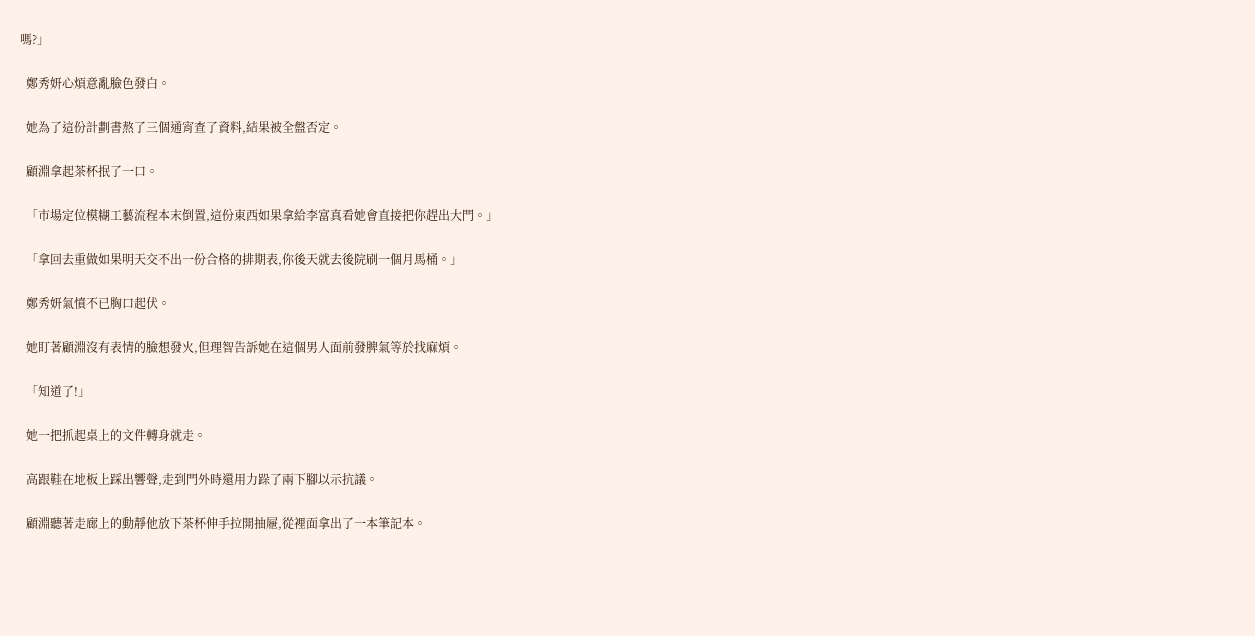嗎?」

  鄭秀妍心煩意亂臉色發白。

  她為了這份計劃書熬了三個通宵查了資料,結果被全盤否定。

  顧淵拿起茶杯抿了一口。

  「市場定位模糊工藝流程本末倒置,這份東西如果拿給李富真看她會直接把你趕出大門。」

  「拿回去重做如果明天交不出一份合格的排期表,你後天就去後院刷一個月馬桶。」

  鄭秀妍氣憤不已胸口起伏。

  她盯著顧淵沒有表情的臉想發火,但理智告訴她在這個男人面前發脾氣等於找麻煩。

  「知道了!」

  她一把抓起桌上的文件轉身就走。

  高跟鞋在地板上踩出響聲,走到門外時還用力跺了兩下腳以示抗議。

  顧淵聽著走廊上的動靜他放下茶杯伸手拉開抽屜,從裡面拿出了一本筆記本。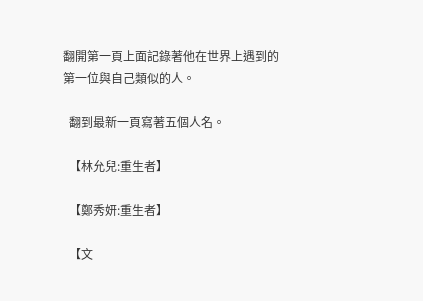翻開第一頁上面記錄著他在世界上遇到的第一位與自己類似的人。

  翻到最新一頁寫著五個人名。

  【林允兒:重生者】

  【鄭秀妍:重生者】

  【文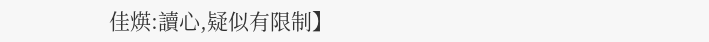佳煐:讀心,疑似有限制】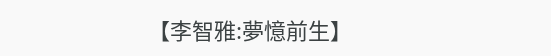【李智雅:夢憶前生】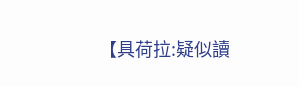【具荷拉:疑似讀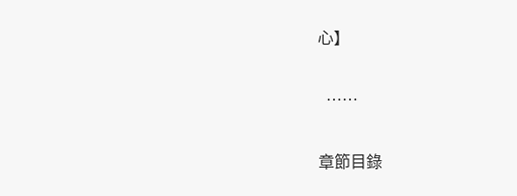心】

  ……

章節目錄